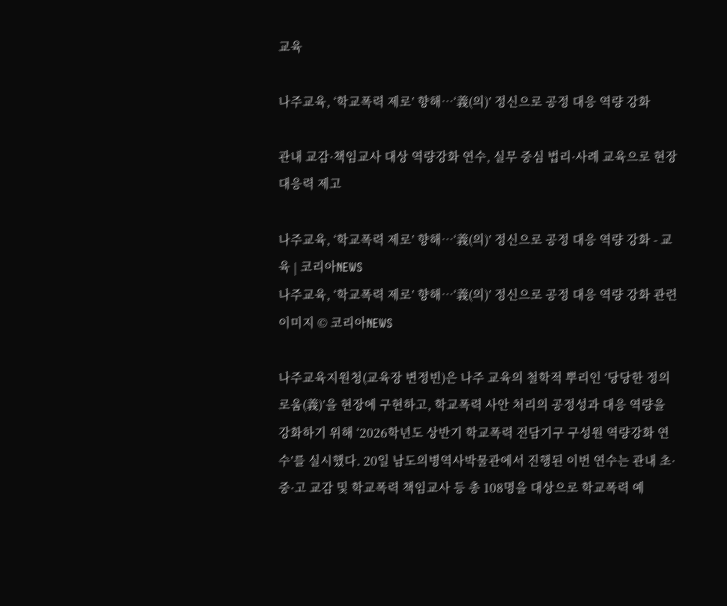교육

나주교육, ‘학교폭력 제로’ 향해…‘義(의)’ 정신으로 공정 대응 역량 강화

관내 교감·책임교사 대상 역량강화 연수, 실무 중심 법리·사례 교육으로 현장 대응력 제고

나주교육, ‘학교폭력 제로’ 향해…‘義(의)’ 정신으로 공정 대응 역량 강화 - 교육 | 코리아NEWS
나주교육, ‘학교폭력 제로’ 향해…‘義(의)’ 정신으로 공정 대응 역량 강화 관련 이미지 © 코리아NEWS

나주교육지원청(교육장 변정빈)은 나주 교육의 철학적 뿌리인 ‘당당한 정의로움(義)’을 현장에 구현하고, 학교폭력 사안 처리의 공정성과 대응 역량을 강화하기 위해 ‘2026학년도 상반기 학교폭력 전담기구 구성원 역량강화 연수’를 실시했다. 20일 남도의병역사박물관에서 진행된 이번 연수는 관내 초·중·고 교감 및 학교폭력 책임교사 등 총 108명을 대상으로 학교폭력 예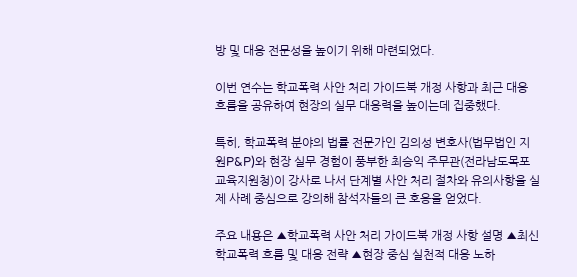방 및 대응 전문성을 높이기 위해 마련되었다.

이번 연수는 학교폭력 사안 처리 가이드북 개정 사항과 최근 대응 흐름을 공유하여 현장의 실무 대응력을 높이는데 집중했다.

특히, 학교폭력 분야의 법률 전문가인 김의성 변호사(법무법인 지원P&P)와 현장 실무 경험이 풍부한 최승익 주무관(전라남도목포교육지원청)이 강사로 나서 단계별 사안 처리 절차와 유의사항을 실제 사례 중심으로 강의해 참석자들의 큰 호응을 얻었다.

주요 내용은 ▲학교폭력 사안 처리 가이드북 개정 사항 설명 ▲최신 학교폭력 흐름 및 대응 전략 ▲현장 중심 실천적 대응 노하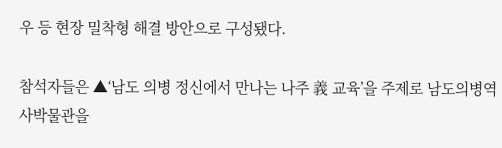우 등 현장 밀착형 해결 방안으로 구성됐다.

참석자들은 ▲‘남도 의병 정신에서 만나는 나주 義 교육’을 주제로 남도의병역사박물관을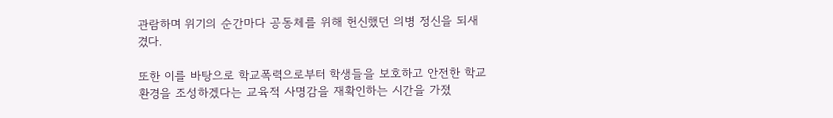관람하며 위기의 순간마다 공동체를 위해 헌신했던 의병 정신을 되새겼다.

또한 이를 바탕으로 학교폭력으로부터 학생들을 보호하고 안전한 학교 환경을 조성하겠다는 교육적 사명감을 재확인하는 시간을 가졌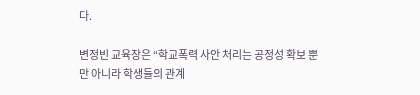다.

변정빈 교육장은 “학교폭력 사안 처리는 공정성 확보 뿐만 아니라 학생들의 관계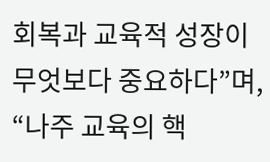회복과 교육적 성장이 무엇보다 중요하다”며, “나주 교육의 핵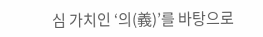심 가치인 ‘의(義)’를 바탕으로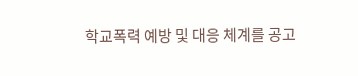학교폭력 예방 및 대응 체계를 공고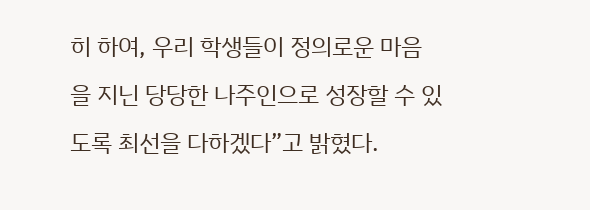히 하여, 우리 학생들이 정의로운 마음을 지닌 당당한 나주인으로 성장할 수 있도록 최선을 다하겠다”고 밝혔다.